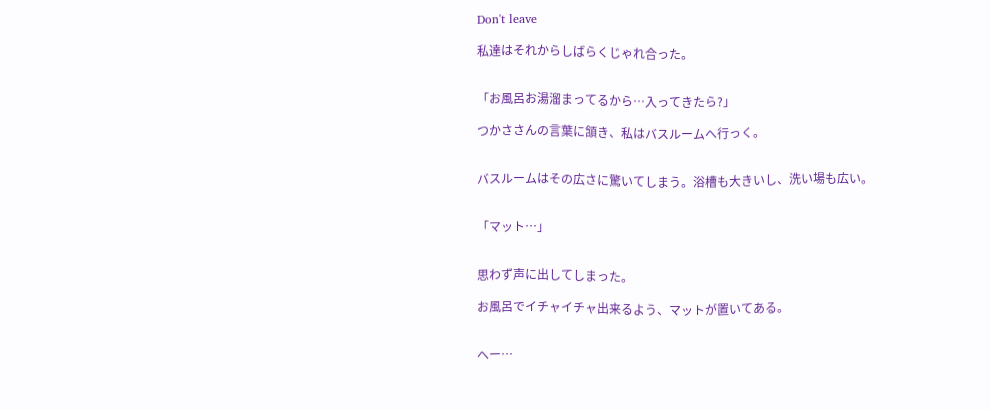Don't leave

私達はそれからしばらくじゃれ合った。


「お風呂お湯溜まってるから…入ってきたら?」

つかささんの言葉に頷き、私はバスルームへ行っく。


バスルームはその広さに驚いてしまう。浴槽も大きいし、洗い場も広い。


「マット…」


思わず声に出してしまった。

お風呂でイチャイチャ出来るよう、マットが置いてある。


へー…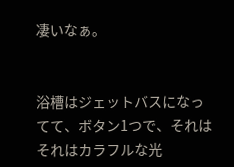凄いなぁ。


浴槽はジェットバスになってて、ボタン1つで、それはそれはカラフルな光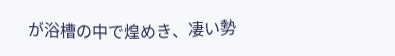が浴槽の中で煌めき、凄い勢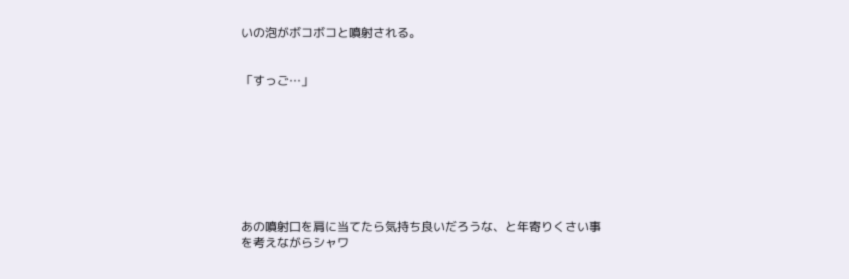いの泡がボコボコと噴射される。


「すっご…」








あの噴射口を肩に当てたら気持ち良いだろうな、と年寄りくさい事を考えながらシャワ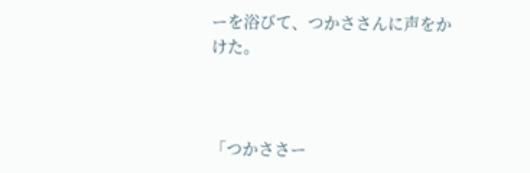ーを浴びて、つかささんに声をかけた。



「つかささー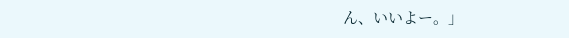ん、いいよー。」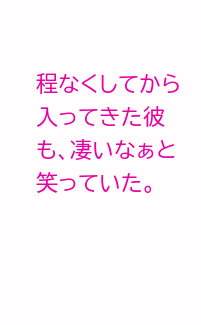程なくしてから入ってきた彼も、凄いなぁと笑っていた。